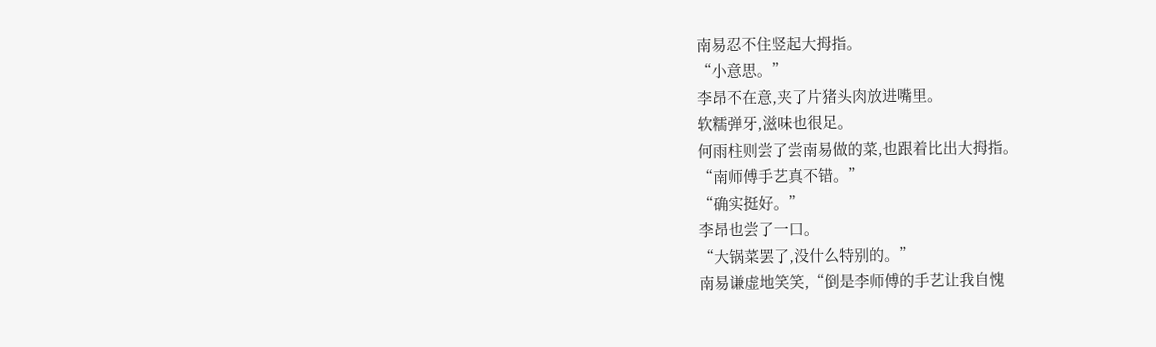南易忍不住竖起大拇指。
“小意思。”
李昂不在意,夹了片猪头肉放进嘴里。
软糯弹牙,滋味也很足。
何雨柱则尝了尝南易做的菜,也跟着比出大拇指。
“南师傅手艺真不错。”
“确实挺好。”
李昂也尝了一口。
“大锅菜罢了,没什么特别的。”
南易谦虚地笑笑,“倒是李师傅的手艺让我自愧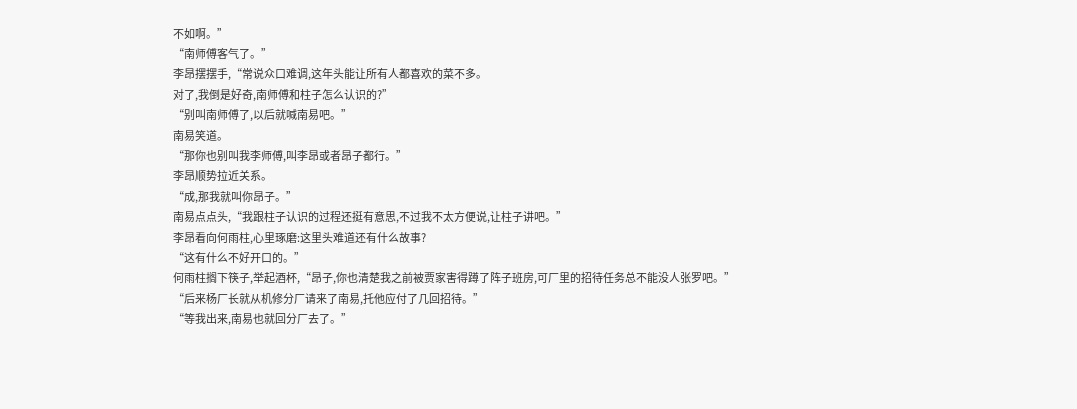不如啊。”
“南师傅客气了。”
李昂摆摆手,“常说众口难调,这年头能让所有人都喜欢的菜不多。
对了,我倒是好奇,南师傅和柱子怎么认识的?”
“别叫南师傅了,以后就喊南易吧。”
南易笑道。
“那你也别叫我李师傅,叫李昂或者昂子都行。”
李昂顺势拉近关系。
“成,那我就叫你昂子。”
南易点点头,“我跟柱子认识的过程还挺有意思,不过我不太方便说,让柱子讲吧。”
李昂看向何雨柱,心里琢磨:这里头难道还有什么故事?
“这有什么不好开口的。”
何雨柱搁下筷子,举起酒杯,“昂子,你也清楚我之前被贾家害得蹲了阵子班房,可厂里的招待任务总不能没人张罗吧。”
“后来杨厂长就从机修分厂请来了南易,托他应付了几回招待。”
“等我出来,南易也就回分厂去了。”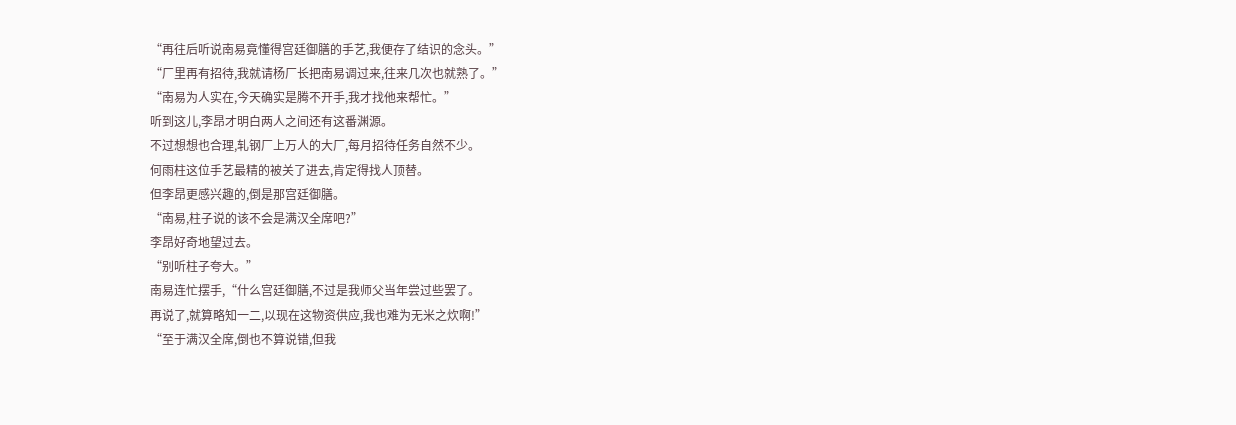“再往后听说南易竟懂得宫廷御膳的手艺,我便存了结识的念头。”
“厂里再有招待,我就请杨厂长把南易调过来,往来几次也就熟了。”
“南易为人实在,今天确实是腾不开手,我才找他来帮忙。”
听到这儿,李昂才明白两人之间还有这番渊源。
不过想想也合理,轧钢厂上万人的大厂,每月招待任务自然不少。
何雨柱这位手艺最精的被关了进去,肯定得找人顶替。
但李昂更感兴趣的,倒是那宫廷御膳。
“南易,柱子说的该不会是满汉全席吧?”
李昂好奇地望过去。
“别听柱子夸大。”
南易连忙摆手,“什么宫廷御膳,不过是我师父当年尝过些罢了。
再说了,就算略知一二,以现在这物资供应,我也难为无米之炊啊!”
“至于满汉全席,倒也不算说错,但我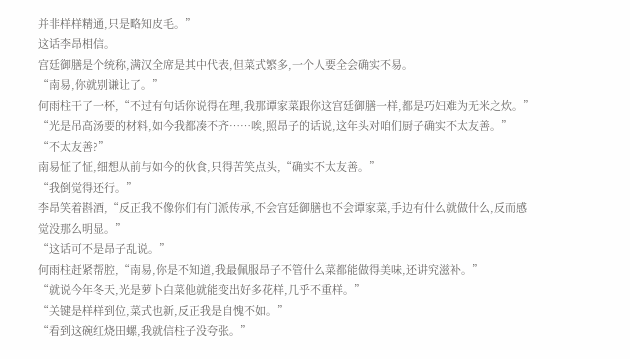并非样样精通,只是略知皮毛。”
这话李昂相信。
宫廷御膳是个统称,满汉全席是其中代表,但菜式繁多,一个人要全会确实不易。
“南易,你就别谦让了。”
何雨柱干了一杯,“不过有句话你说得在理,我那谭家菜跟你这宫廷御膳一样,都是巧妇难为无米之炊。”
“光是吊高汤要的材料,如今我都凑不齐……唉,照昂子的话说,这年头对咱们厨子确实不太友善。”
“不太友善?”
南易怔了怔,细想从前与如今的伙食,只得苦笑点头,“确实不太友善。”
“我倒觉得还行。”
李昂笑着斟酒,“反正我不像你们有门派传承,不会宫廷御膳也不会谭家菜,手边有什么就做什么,反而感觉没那么明显。”
“这话可不是昂子乱说。”
何雨柱赶紧帮腔,“南易,你是不知道,我最佩服昂子不管什么菜都能做得美味,还讲究滋补。”
“就说今年冬天,光是萝卜白菜他就能变出好多花样,几乎不重样。”
“关键是样样到位,菜式也新,反正我是自愧不如。”
“看到这碗红烧田螺,我就信柱子没夸张。”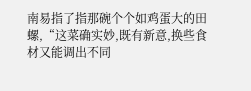南易指了指那碗个个如鸡蛋大的田螺,“这菜确实妙,既有新意,换些食材又能调出不同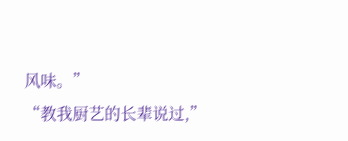风味。”
“教我厨艺的长辈说过,”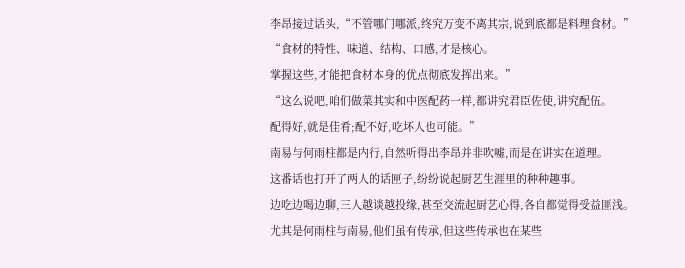李昂接过话头,“不管哪门哪派,终究万变不离其宗,说到底都是料理食材。”
“食材的特性、味道、结构、口感,才是核心。
掌握这些,才能把食材本身的优点彻底发挥出来。”
“这么说吧,咱们做菜其实和中医配药一样,都讲究君臣佐使,讲究配伍。
配得好,就是佳肴;配不好,吃坏人也可能。”
南易与何雨柱都是内行,自然听得出李昂并非吹嘘,而是在讲实在道理。
这番话也打开了两人的话匣子,纷纷说起厨艺生涯里的种种趣事。
边吃边喝边聊,三人越谈越投缘,甚至交流起厨艺心得,各自都觉得受益匪浅。
尤其是何雨柱与南易,他们虽有传承,但这些传承也在某些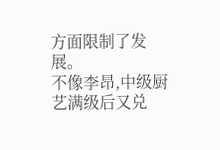方面限制了发展。
不像李昂,中级厨艺满级后又兑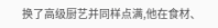换了高级厨艺并同样点满,他在食材、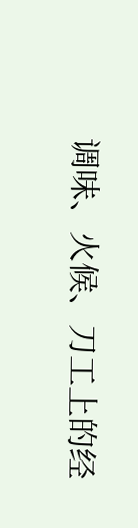调味、火候、刀工上的经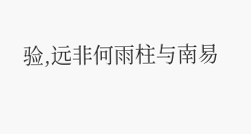验,远非何雨柱与南易